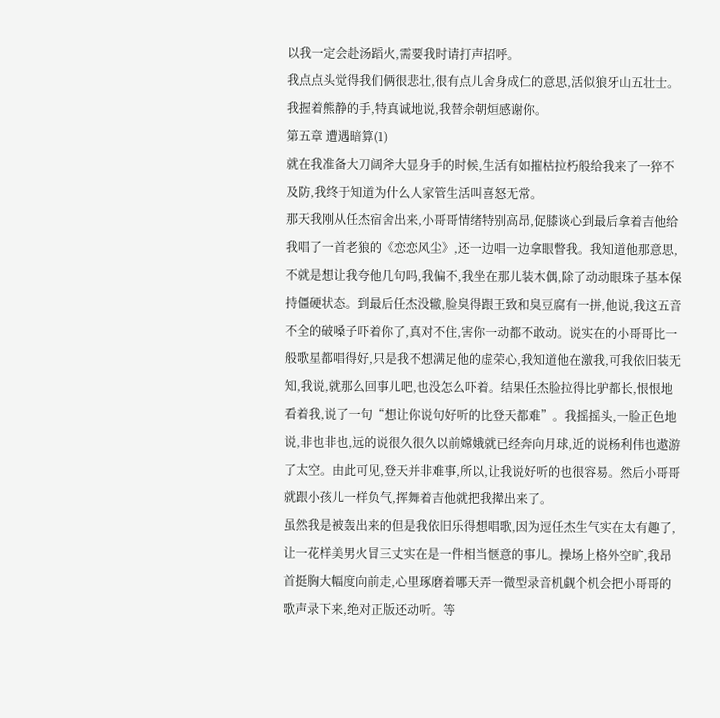以我一定会赴汤蹈火,需要我时请打声招呼。
我点点头觉得我们俩很悲壮,很有点儿舍身成仁的意思,活似狼牙山五壮士。我握着熊静的手,特真诚地说,我替余朝烜感谢你。
第五章 遭遇暗算(1)
就在我准备大刀阔斧大显身手的时候,生活有如摧枯拉朽般给我来了一猝不及防,我终于知道为什么人家管生活叫喜怒无常。
那天我刚从任杰宿舍出来,小哥哥情绪特别高昂,促膝谈心到最后拿着吉他给我唱了一首老狼的《恋恋风尘》,还一边唱一边拿眼瞥我。我知道他那意思,不就是想让我夸他几句吗,我偏不,我坐在那儿装木偶,除了动动眼珠子基本保持僵硬状态。到最后任杰没辙,脸臭得跟王致和臭豆腐有一拼,他说,我这五音不全的破嗓子吓着你了,真对不住,害你一动都不敢动。说实在的小哥哥比一般歌星都唱得好,只是我不想满足他的虚荣心,我知道他在激我,可我依旧装无知,我说,就那么回事儿吧,也没怎么吓着。结果任杰脸拉得比驴都长,恨恨地看着我,说了一句“想让你说句好听的比登天都难”。我摇摇头,一脸正色地说,非也非也,远的说很久很久以前嫦娥就已经奔向月球,近的说杨利伟也遨游了太空。由此可见,登天并非难事,所以,让我说好听的也很容易。然后小哥哥就跟小孩儿一样负气,挥舞着吉他就把我撵出来了。
虽然我是被轰出来的但是我依旧乐得想唱歌,因为逗任杰生气实在太有趣了,让一花样美男火冒三丈实在是一件相当惬意的事儿。操场上格外空旷,我昂首挺胸大幅度向前走,心里琢磨着哪天弄一微型录音机觑个机会把小哥哥的歌声录下来,绝对正版还动听。等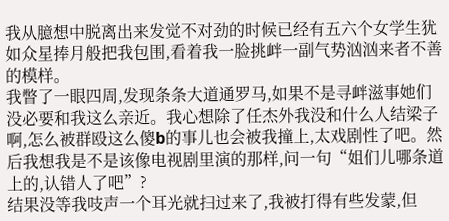我从臆想中脱离出来发觉不对劲的时候已经有五六个女学生犹如众星捧月般把我包围,看着我一脸挑衅一副气势汹汹来者不善的模样。
我瞥了一眼四周,发现条条大道通罗马,如果不是寻衅滋事她们没必要和我这么亲近。我心想除了任杰外我没和什么人结梁子啊,怎么被群殴这么傻b的事儿也会被我撞上,太戏剧性了吧。然后我想我是不是该像电视剧里演的那样,问一句“姐们儿哪条道上的,认错人了吧”?
结果没等我吱声一个耳光就扫过来了,我被打得有些发蒙,但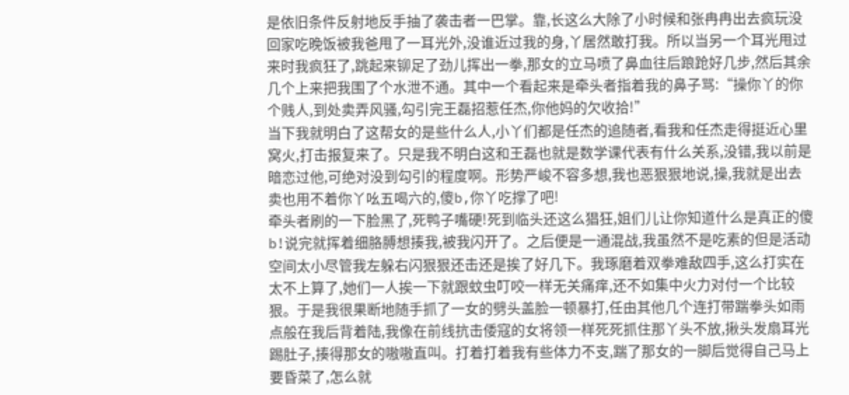是依旧条件反射地反手抽了袭击者一巴掌。靠,长这么大除了小时候和张冉冉出去疯玩没回家吃晚饭被我爸甩了一耳光外,没谁近过我的身,丫居然敢打我。所以当另一个耳光甩过来时我疯狂了,跳起来铆足了劲儿挥出一拳,那女的立马喷了鼻血往后踉跄好几步,然后其余几个上来把我围了个水泄不通。其中一个看起来是牵头者指着我的鼻子骂:“操你丫的你个贱人,到处卖弄风骚,勾引完王磊招惹任杰,你他妈的欠收拾!”
当下我就明白了这帮女的是些什么人,小丫们都是任杰的追随者,看我和任杰走得挺近心里窝火,打击报复来了。只是我不明白这和王磊也就是数学课代表有什么关系,没错,我以前是暗恋过他,可绝对没到勾引的程度啊。形势严峻不容多想,我也恶狠狠地说,操,我就是出去卖也用不着你丫吆五喝六的,傻b,你丫吃撑了吧!
牵头者刷的一下脸黑了,死鸭子嘴硬!死到临头还这么猖狂,姐们儿让你知道什么是真正的傻b!说完就挥着细胳膊想揍我,被我闪开了。之后便是一通混战,我虽然不是吃素的但是活动空间太小尽管我左躲右闪狠狠还击还是挨了好几下。我琢磨着双拳难敌四手,这么打实在太不上算了,她们一人挨一下就跟蚊虫叮咬一样无关痛痒,还不如集中火力对付一个比较狠。于是我很果断地随手抓了一女的劈头盖脸一顿暴打,任由其他几个连打带踹拳头如雨点般在我后背着陆,我像在前线抗击倭寇的女将领一样死死抓住那丫头不放,揪头发扇耳光踢肚子,揍得那女的嗷嗷直叫。打着打着我有些体力不支,踹了那女的一脚后觉得自己马上要昏菜了,怎么就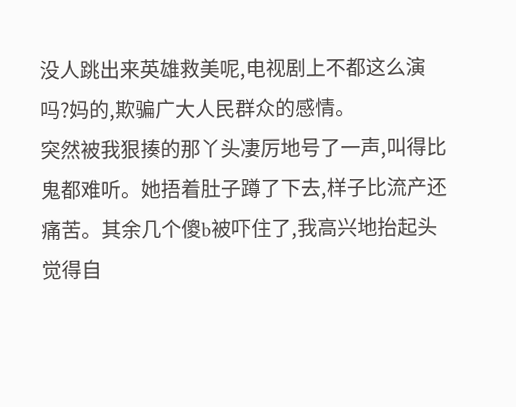没人跳出来英雄救美呢,电视剧上不都这么演吗?妈的,欺骗广大人民群众的感情。
突然被我狠揍的那丫头凄厉地号了一声,叫得比鬼都难听。她捂着肚子蹲了下去,样子比流产还痛苦。其余几个傻b被吓住了,我高兴地抬起头觉得自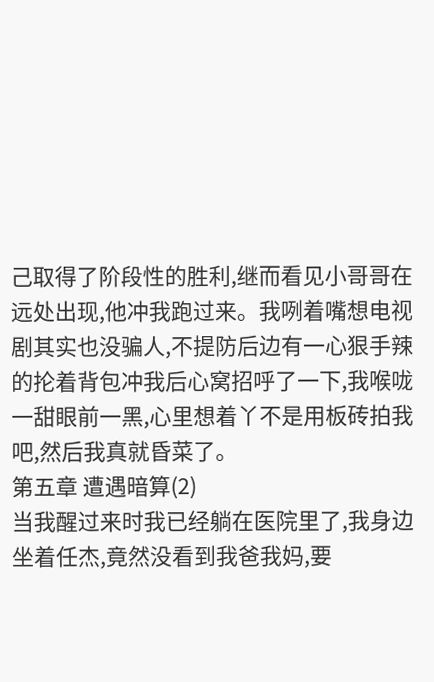己取得了阶段性的胜利,继而看见小哥哥在远处出现,他冲我跑过来。我咧着嘴想电视剧其实也没骗人,不提防后边有一心狠手辣的抡着背包冲我后心窝招呼了一下,我喉咙一甜眼前一黑,心里想着丫不是用板砖拍我吧,然后我真就昏菜了。
第五章 遭遇暗算(2)
当我醒过来时我已经躺在医院里了,我身边坐着任杰,竟然没看到我爸我妈,要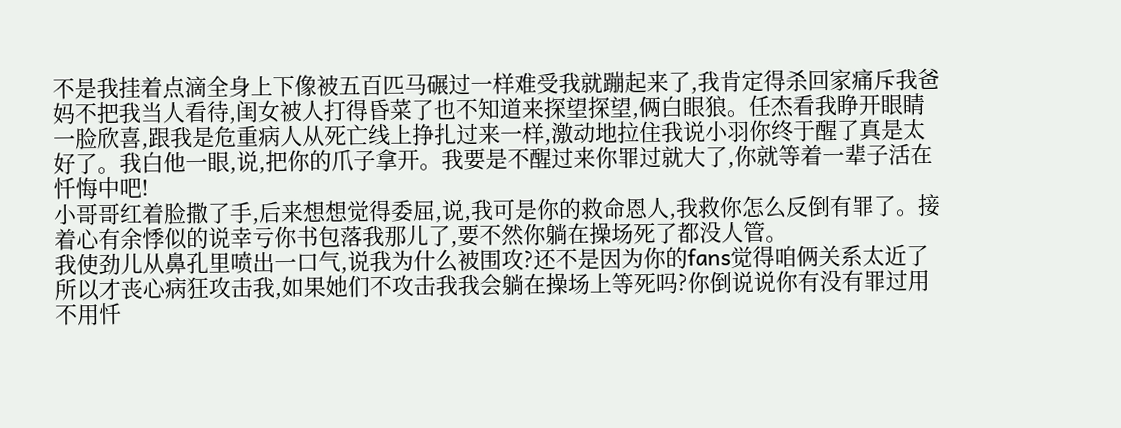不是我挂着点滴全身上下像被五百匹马碾过一样难受我就蹦起来了,我肯定得杀回家痛斥我爸妈不把我当人看待,闺女被人打得昏菜了也不知道来探望探望,俩白眼狼。任杰看我睁开眼睛一脸欣喜,跟我是危重病人从死亡线上挣扎过来一样,激动地拉住我说小羽你终于醒了真是太好了。我白他一眼,说,把你的爪子拿开。我要是不醒过来你罪过就大了,你就等着一辈子活在忏悔中吧!
小哥哥红着脸撒了手,后来想想觉得委屈,说,我可是你的救命恩人,我救你怎么反倒有罪了。接着心有余悸似的说幸亏你书包落我那儿了,要不然你躺在操场死了都没人管。
我使劲儿从鼻孔里喷出一口气,说我为什么被围攻?还不是因为你的fans觉得咱俩关系太近了所以才丧心病狂攻击我,如果她们不攻击我我会躺在操场上等死吗?你倒说说你有没有罪过用不用忏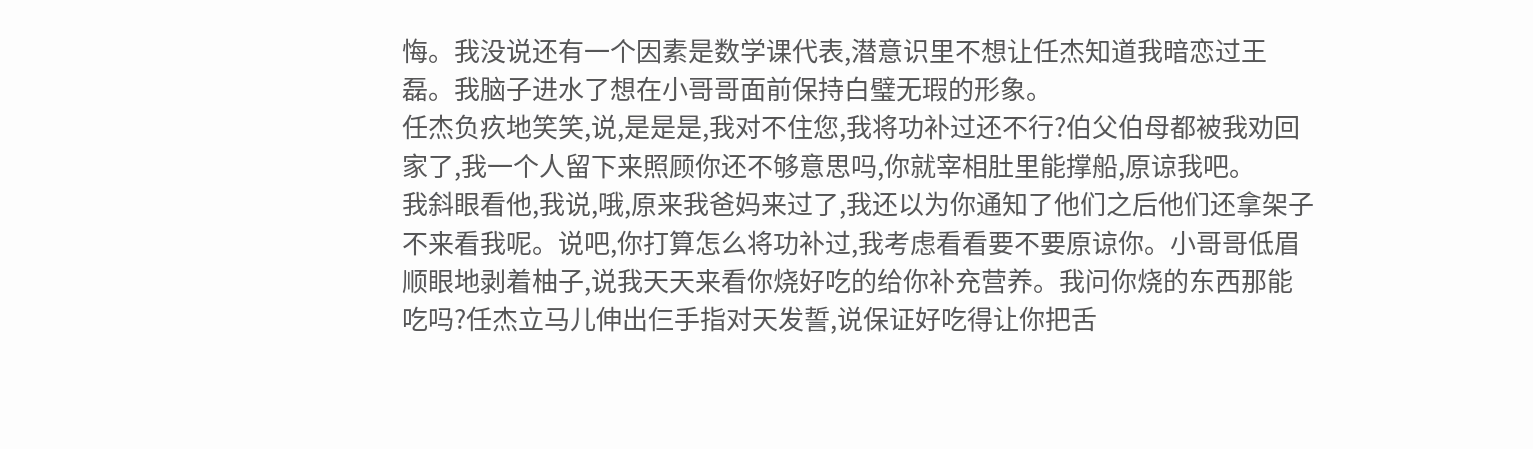悔。我没说还有一个因素是数学课代表,潜意识里不想让任杰知道我暗恋过王磊。我脑子进水了想在小哥哥面前保持白璧无瑕的形象。
任杰负疚地笑笑,说,是是是,我对不住您,我将功补过还不行?伯父伯母都被我劝回家了,我一个人留下来照顾你还不够意思吗,你就宰相肚里能撑船,原谅我吧。
我斜眼看他,我说,哦,原来我爸妈来过了,我还以为你通知了他们之后他们还拿架子不来看我呢。说吧,你打算怎么将功补过,我考虑看看要不要原谅你。小哥哥低眉顺眼地剥着柚子,说我天天来看你烧好吃的给你补充营养。我问你烧的东西那能吃吗?任杰立马儿伸出仨手指对天发誓,说保证好吃得让你把舌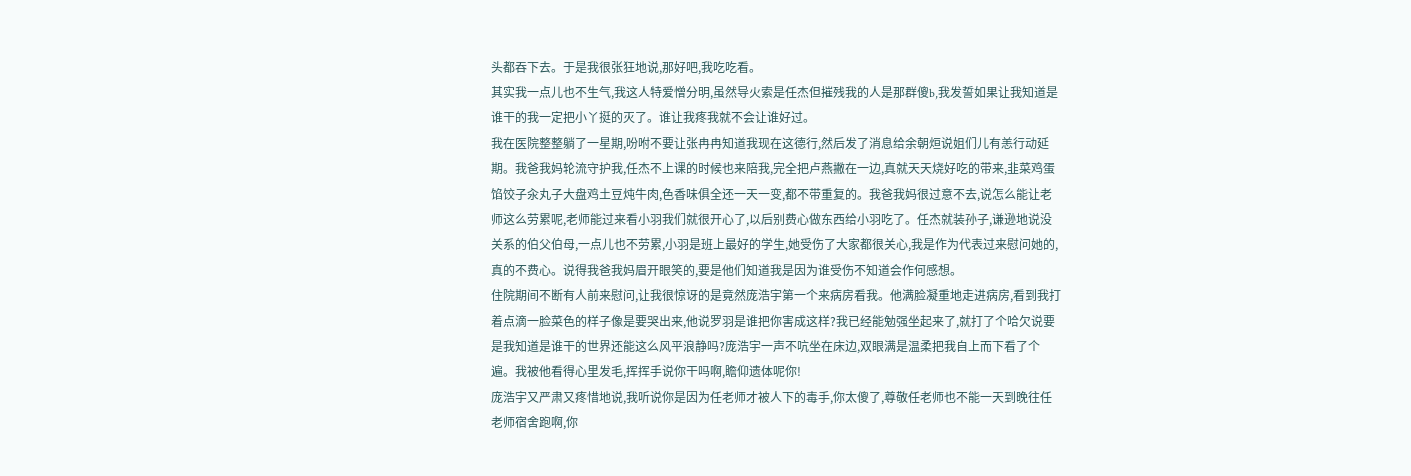头都吞下去。于是我很张狂地说,那好吧,我吃吃看。
其实我一点儿也不生气,我这人特爱憎分明,虽然导火索是任杰但摧残我的人是那群傻b,我发誓如果让我知道是谁干的我一定把小丫挺的灭了。谁让我疼我就不会让谁好过。
我在医院整整躺了一星期,吩咐不要让张冉冉知道我现在这德行,然后发了消息给余朝烜说姐们儿有恙行动延期。我爸我妈轮流守护我,任杰不上课的时候也来陪我,完全把卢燕撇在一边,真就天天烧好吃的带来,韭菜鸡蛋馅饺子汆丸子大盘鸡土豆炖牛肉,色香味俱全还一天一变,都不带重复的。我爸我妈很过意不去,说怎么能让老师这么劳累呢,老师能过来看小羽我们就很开心了,以后别费心做东西给小羽吃了。任杰就装孙子,谦逊地说没关系的伯父伯母,一点儿也不劳累,小羽是班上最好的学生,她受伤了大家都很关心,我是作为代表过来慰问她的,真的不费心。说得我爸我妈眉开眼笑的,要是他们知道我是因为谁受伤不知道会作何感想。
住院期间不断有人前来慰问,让我很惊讶的是竟然庞浩宇第一个来病房看我。他满脸凝重地走进病房,看到我打着点滴一脸菜色的样子像是要哭出来,他说罗羽是谁把你害成这样?我已经能勉强坐起来了,就打了个哈欠说要是我知道是谁干的世界还能这么风平浪静吗?庞浩宇一声不吭坐在床边,双眼满是温柔把我自上而下看了个遍。我被他看得心里发毛,挥挥手说你干吗啊,瞻仰遗体呢你!
庞浩宇又严肃又疼惜地说,我听说你是因为任老师才被人下的毒手,你太傻了,尊敬任老师也不能一天到晚往任老师宿舍跑啊,你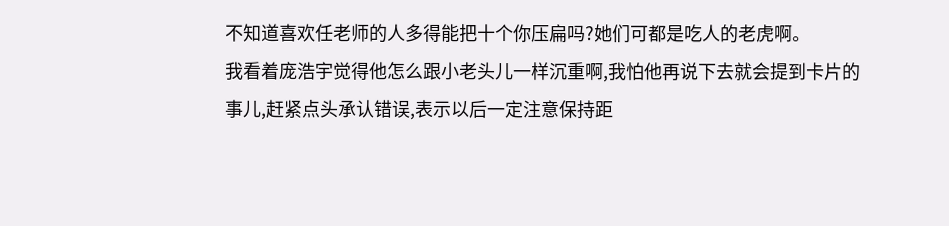不知道喜欢任老师的人多得能把十个你压扁吗?她们可都是吃人的老虎啊。
我看着庞浩宇觉得他怎么跟小老头儿一样沉重啊,我怕他再说下去就会提到卡片的事儿,赶紧点头承认错误,表示以后一定注意保持距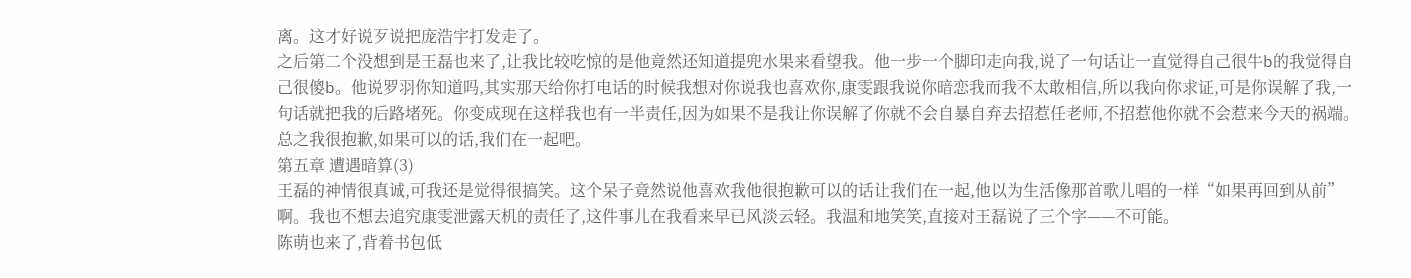离。这才好说歹说把庞浩宇打发走了。
之后第二个没想到是王磊也来了,让我比较吃惊的是他竟然还知道提兜水果来看望我。他一步一个脚印走向我,说了一句话让一直觉得自己很牛b的我觉得自己很傻b。他说罗羽你知道吗,其实那天给你打电话的时候我想对你说我也喜欢你,康雯跟我说你暗恋我而我不太敢相信,所以我向你求证,可是你误解了我,一句话就把我的后路堵死。你变成现在这样我也有一半责任,因为如果不是我让你误解了你就不会自暴自弃去招惹任老师,不招惹他你就不会惹来今天的祸端。总之我很抱歉,如果可以的话,我们在一起吧。
第五章 遭遇暗算(3)
王磊的神情很真诚,可我还是觉得很搞笑。这个呆子竟然说他喜欢我他很抱歉可以的话让我们在一起,他以为生活像那首歌儿唱的一样“如果再回到从前”啊。我也不想去追究康雯泄露天机的责任了,这件事儿在我看来早已风淡云轻。我温和地笑笑,直接对王磊说了三个字——不可能。
陈萌也来了,背着书包低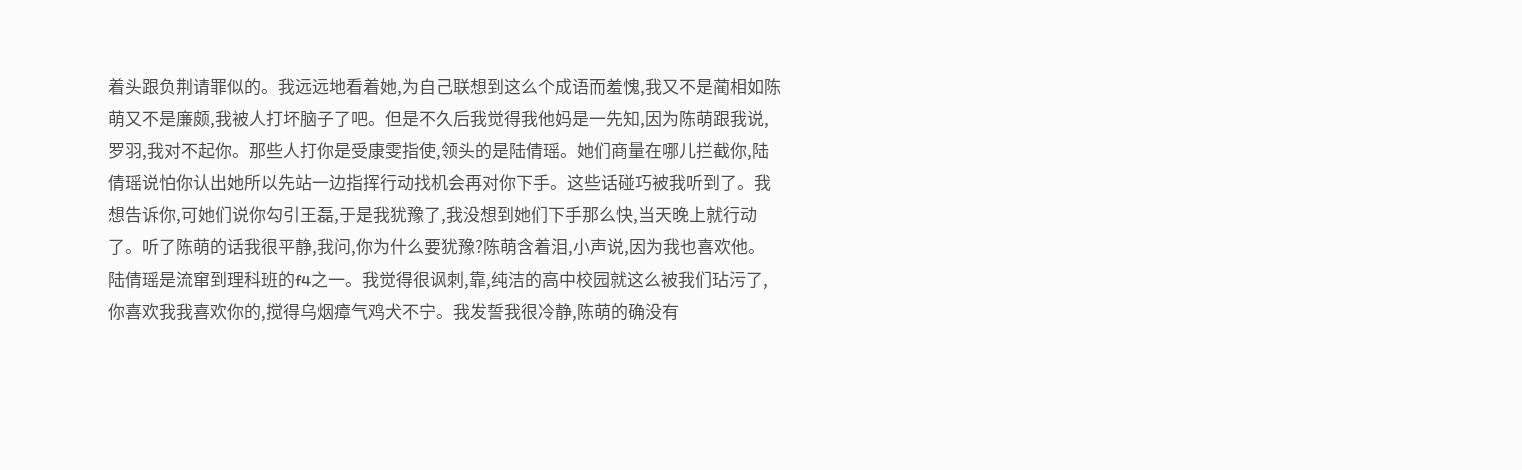着头跟负荆请罪似的。我远远地看着她,为自己联想到这么个成语而羞愧,我又不是蔺相如陈萌又不是廉颇,我被人打坏脑子了吧。但是不久后我觉得我他妈是一先知,因为陈萌跟我说,罗羽,我对不起你。那些人打你是受康雯指使,领头的是陆倩瑶。她们商量在哪儿拦截你,陆倩瑶说怕你认出她所以先站一边指挥行动找机会再对你下手。这些话碰巧被我听到了。我想告诉你,可她们说你勾引王磊,于是我犹豫了,我没想到她们下手那么快,当天晚上就行动了。听了陈萌的话我很平静,我问,你为什么要犹豫?陈萌含着泪,小声说,因为我也喜欢他。
陆倩瑶是流窜到理科班的f4之一。我觉得很讽刺,靠,纯洁的高中校园就这么被我们玷污了,你喜欢我我喜欢你的,搅得乌烟瘴气鸡犬不宁。我发誓我很冷静,陈萌的确没有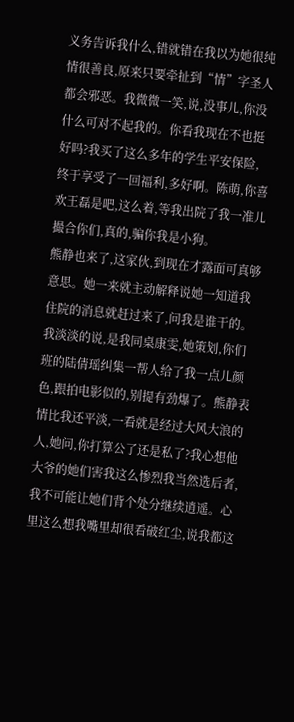义务告诉我什么,错就错在我以为她很纯情很善良,原来只要牵扯到“情”字圣人都会邪恶。我微微一笑,说,没事儿,你没什么可对不起我的。你看我现在不也挺好吗?我买了这么多年的学生平安保险,终于享受了一回福利,多好啊。陈萌,你喜欢王磊是吧,这么着,等我出院了我一准儿撮合你们,真的,骗你我是小狗。
熊静也来了,这家伙,到现在才露面可真够意思。她一来就主动解释说她一知道我住院的消息就赶过来了,问我是谁干的。我淡淡的说,是我同桌康雯,她策划,你们班的陆倩瑶纠集一帮人给了我一点儿颜色,跟拍电影似的,别提有劲爆了。熊静表情比我还平淡,一看就是经过大风大浪的人,她问,你打算公了还是私了?我心想他大爷的她们害我这么惨烈我当然选后者,我不可能让她们背个处分继续逍遥。心里这么想我嘴里却很看破红尘,说我都这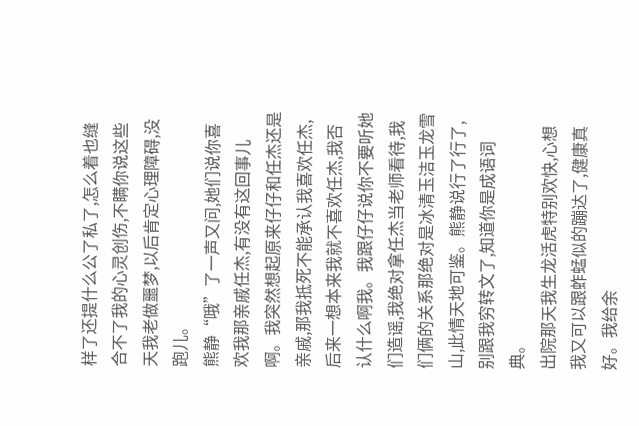样了还提什么公了私了,怎么着也缝合不了我的心灵创伤,不瞒你说这些天我老做噩梦,以后肯定心理障碍,没跑儿。
熊静“哦”了一声又问,她们说你喜欢我那亲戚任杰,有没有这回事儿啊。我突然想起原来仔仔和任杰还是亲戚,那我抵死不能承认我喜欢任杰,后来一想本来我就不喜欢任杰,我否认什么啊我。我跟仔仔说你不要听她们造谣,我绝对拿任杰当老师看待,我们俩的关系那绝对是冰清玉洁玉龙雪山,此情天地可鉴。熊静说行了行了,别跟我穷转文了,知道你是成语词典。
出院那天我生龙活虎特别欢快,心想我又可以跟蚱蜢似的蹦达了,健康真好。我给余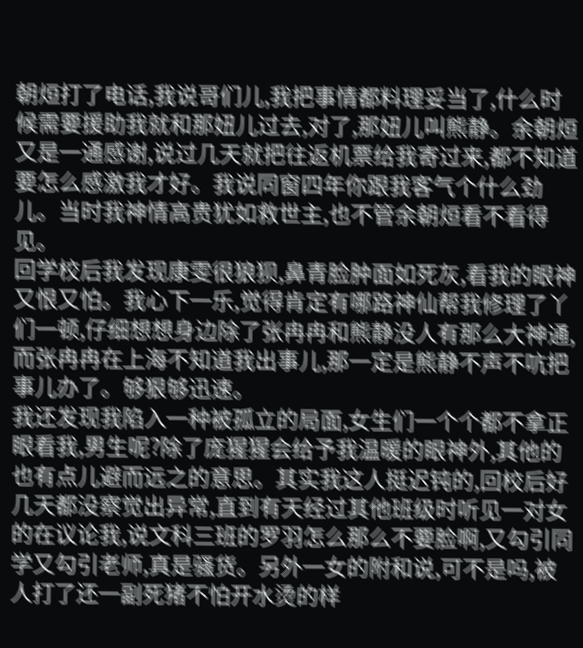朝烜打了电话,我说哥们儿,我把事情都料理妥当了,什么时候需要援助我就和那妞儿过去,对了,那妞儿叫熊静。余朝烜又是一通感谢,说过几天就把往返机票给我寄过来,都不知道要怎么感激我才好。我说同窗四年你跟我客气个什么劲儿。当时我神情高贵犹如救世主,也不管余朝烜看不看得见。
回学校后我发现康雯很狼狈,鼻青脸肿面如死灰,看我的眼神又恨又怕。我心下一乐,觉得肯定有哪路神仙帮我修理了丫们一顿,仔细想想身边除了张冉冉和熊静没人有那么大神通,而张冉冉在上海不知道我出事儿,那一定是熊静不声不吭把事儿办了。够狠够迅速。
我还发现我陷入一种被孤立的局面,女生们一个个都不拿正眼看我,男生呢?除了庞猩猩会给予我温暖的眼神外,其他的也有点儿避而远之的意思。其实我这人挺迟钝的,回校后好几天都没察觉出异常,直到有天经过其他班级时听见一对女的在议论我,说文科三班的罗羽怎么那么不要脸啊,又勾引同学又勾引老师,真是骚货。另外一女的附和说,可不是吗,被人打了还一副死猪不怕开水烫的样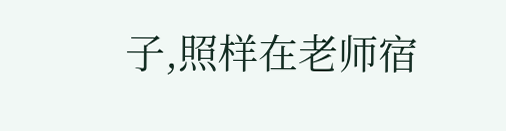子,照样在老师宿